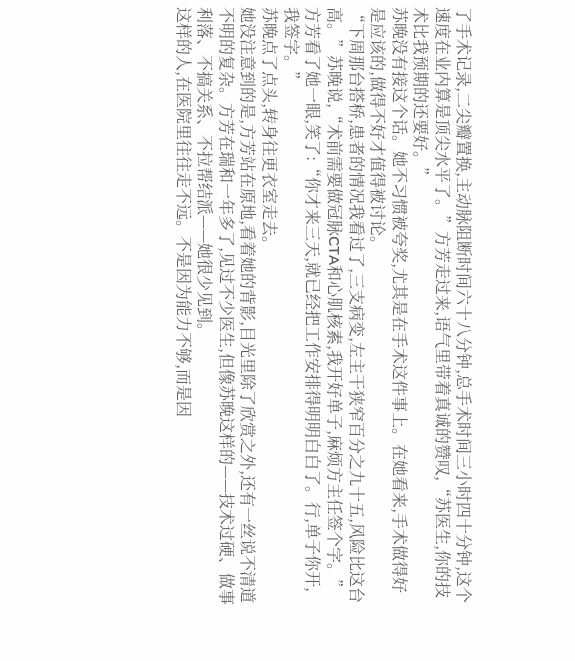了手术记录,二尖瓣置换,主动脉阻断时间六十八分钟,总手术时间三小时四十分钟,这个速度在业内算是顶尖水平了。”方芳走过来,语气里带着真诚的赞叹,“苏医生,你的技术比我预期的还要好。”
苏晚没有接这个话。她不习惯被夸奖,尤其是在手术这件事上。在她看来,手术做得好是应该的,做得不好才值得被讨论。
“下周那台搭桥,患者的情况我看过了,三支病变,左主干狭窄百分之九十五,风险比这台高。”苏晚说,“术前需要做冠脉CTA和心肌核素,我开好单子,麻烦方主任签个字。”
方芳看了她一眼,笑了:“你才来三天,就已经把工作安排得明明白白了。行,单子你开,我签字。”
苏晚点了点头,转身往更衣室走去。
她没注意到的是,方芳站在原地,看着她的背影,目光里除了欣赏之外,还有一丝说不清道不明的复杂。方芳在瑞和一年多了,见过不少医生,但像苏晚这样的——技术过硬、做事利落、不搞关系、不拉帮结派——她很少见到。
这样的人,在医院里往往走不远。不是因为能力不够,而是因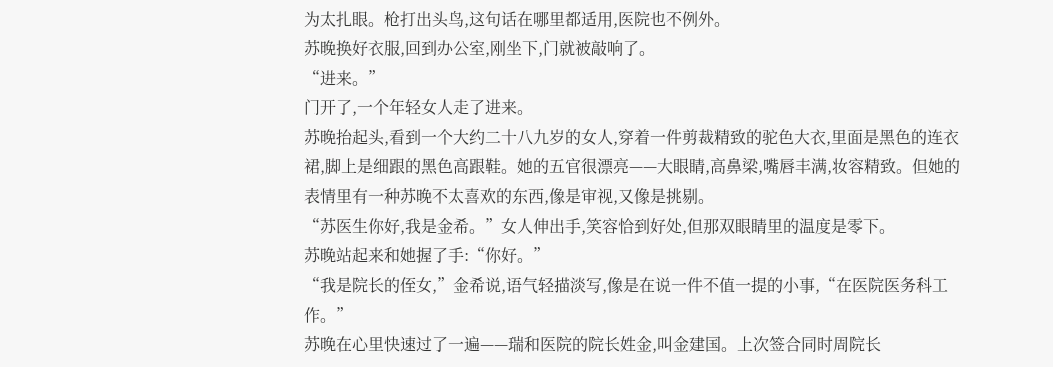为太扎眼。枪打出头鸟,这句话在哪里都适用,医院也不例外。
苏晚换好衣服,回到办公室,刚坐下,门就被敲响了。
“进来。”
门开了,一个年轻女人走了进来。
苏晚抬起头,看到一个大约二十八九岁的女人,穿着一件剪裁精致的驼色大衣,里面是黑色的连衣裙,脚上是细跟的黑色高跟鞋。她的五官很漂亮——大眼睛,高鼻梁,嘴唇丰满,妆容精致。但她的表情里有一种苏晚不太喜欢的东西,像是审视,又像是挑剔。
“苏医生你好,我是金希。”女人伸出手,笑容恰到好处,但那双眼睛里的温度是零下。
苏晚站起来和她握了手:“你好。”
“我是院长的侄女,”金希说,语气轻描淡写,像是在说一件不值一提的小事,“在医院医务科工作。”
苏晚在心里快速过了一遍——瑞和医院的院长姓金,叫金建国。上次签合同时周院长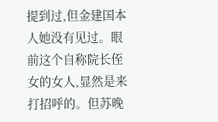提到过,但金建国本人她没有见过。眼前这个自称院长侄女的女人,显然是来打招呼的。但苏晚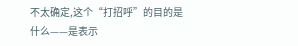不太确定,这个“打招呼”的目的是什么——是表示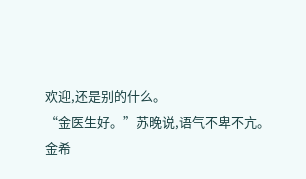欢迎,还是别的什么。
“金医生好。”苏晚说,语气不卑不亢。
金希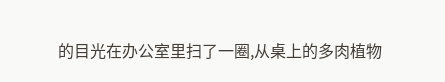的目光在办公室里扫了一圈,从桌上的多肉植物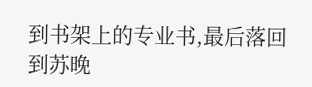到书架上的专业书,最后落回到苏晚